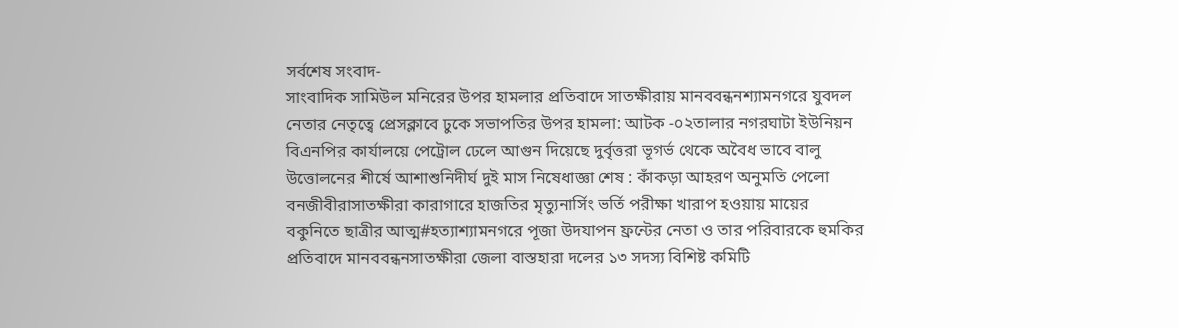সর্বশেষ সংবাদ-
সাংবাদিক সামিউল মনিরের উপর হামলার প্রতিবাদে সাতক্ষীরায় মানববন্ধনশ্যামনগরে যুবদল নেতার নেতৃত্বে প্রেসক্লাবে ঢুকে সভাপতির উপর হামলা: আটক -০২তালার নগরঘাটা ইউনিয়ন বিএনপির কার্যালয়ে পেট্রোল ঢেলে আগুন দিয়েছে দুর্বৃত্তরা ভূগর্ভ থেকে অবৈধ ভাবে বালু উত্তোলনের শীর্ষে আশাশুনিদীর্ঘ দুই মাস নিষেধাজ্ঞা শেষ : কাঁকড়া আহরণ অনুমতি পেলো বনজীবীরাসাতক্ষীরা কারাগারে হাজতির মৃত্যুনার্সিং ভর্তি পরীক্ষা খারাপ হওয়ায় মায়ের বকুনিতে ছাত্রীর আত্ম#হত্যাশ্যামনগরে পূজা উদযাপন ফ্রন্টের নেতা ও তার পরিবারকে হুমকির প্রতিবাদে মানববন্ধনসাতক্ষীরা জেলা বাস্তহারা দলের ১৩ সদস্য বিশিষ্ট কমিটি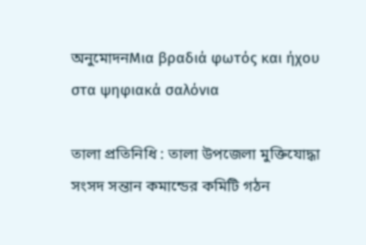অনুমোদনΜια βραδιά φωτός και ήχου στα ψηφιακά σαλόνια

তালা প্রতিনিধি : তালা উপজেলা মুক্তিযোদ্ধা সংসদ সন্তান কমান্ডের কমিটি গঠন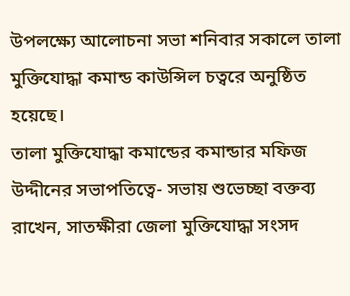উপলক্ষ্যে আলোচনা সভা শনিবার সকালে তালা মুক্তিযোদ্ধা কমান্ড কাউন্সিল চত্বরে অনুষ্ঠিত হয়েছে।
তালা মুক্তিযোদ্ধা কমান্ডের কমান্ডার মফিজ উদ্দীনের সভাপতিত্বে- সভায় শুভেচ্ছা বক্তব্য রাখেন, সাতক্ষীরা জেলা মুক্তিযোদ্ধা সংসদ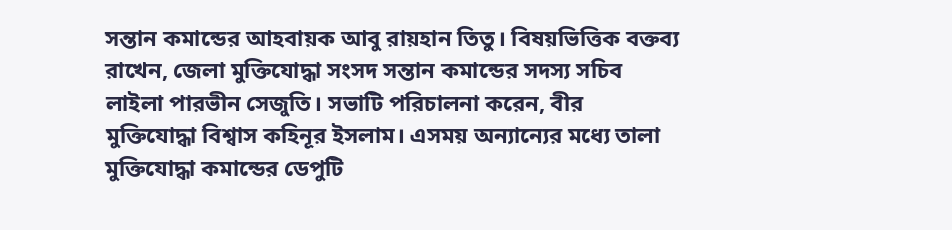সন্তান কমান্ডের আহবায়ক আবু রায়হান তিতু। বিষয়ভিত্তিক বক্তব্য রাখেন, জেলা মুক্তিযোদ্ধা সংসদ সন্তান কমান্ডের সদস্য সচিব লাইলা পারভীন সেজুতি। সভাটি পরিচালনা করেন, বীর মুক্তিযোদ্ধা বিশ্বাস কহিনূর ইসলাম। এসময় অন্যান্যের মধ্যে তালা মুক্তিযোদ্ধা কমান্ডের ডেপুটি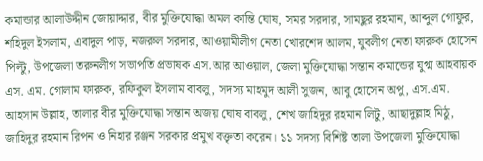কমান্ডার আলাউদ্দীন জোয়াদ্দার, বীর মুক্তিযোদ্ধা অমল কান্তি ঘোষ, সমর সরদার, সামছুর রহমান, আব্দুল গোফুর, শহিদুল ইসলাম, এবাদুল পাড়, নজরুল সরদার, আওয়ামীলীগ নেতা খোরশেদ আলম, যুবলীগ নেতা ফারুক হোসেন পিল্টু, উপজেলা তরুনলীগ সভাপতি প্রভাষক এস.আর আওয়াল, জেলা মুক্তিযোদ্ধা সন্তান কমান্ডের যুগ্ম আহবায়ক এস. এম. গোলাম ফারুক, রফিকুল ইসলাম বাবলু, সদস্য মাহমুদ আলী সুজন, আবু হোসেন অপু, এস.এম. আহসান উল্লাহ, তালার বীর মুক্তিযোদ্ধা সন্তান অজয় ঘোষ বাবলু, শেখ জাহিদুর রহমান লিটু, আছাদুল্লাহ মিঠু, জাহিদুর রহমান রিপন ও নিহার রঞ্জন সরকার প্রমুখ বক্তৃতা করেন। ১১ সদস্য বিশিষ্ট তালা উপজেলা মুক্তিযোদ্ধা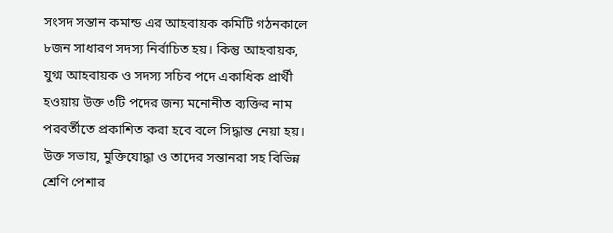সংসদ সন্তান কমান্ড এর আহবায়ক কমিটি গঠনকালে ৮জন সাধারণ সদস্য নির্বাচিত হয়। কিন্তু আহবায়ক, যুগ্ম আহবায়ক ও সদস্য সচিব পদে একাধিক প্রার্থী হওয়ায় উক্ত ৩টি পদের জন্য মনোনীত ব্যক্তির নাম পরবর্তীতে প্রকাশিত করা হবে বলে সিদ্ধান্ত নেয়া হয়। উক্ত সভায়, মুক্তিযোদ্ধা ও তাদের সন্তানরা সহ বিভিন্ন শ্রেণি পেশার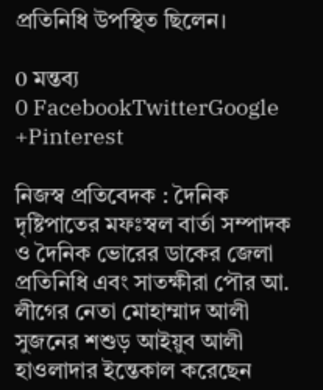প্রতিনিধি উপস্থিত ছিলেন।

0 মন্তব্য
0 FacebookTwitterGoogle +Pinterest

নিজস্ব প্রতিবেদক : দৈনিক দৃষ্টিপাতের মফঃস্বল বার্তা সম্পাদক ও দৈনিক ভোরের ডাকের জেলা প্রতিনিধি এবং সাতক্ষীরা পৌর আ. লীগের নেতা মোহাম্মাদ আলী সুজনের শশুড় আইয়ুব আলী হাওলাদার ইন্তেকাল করেছেন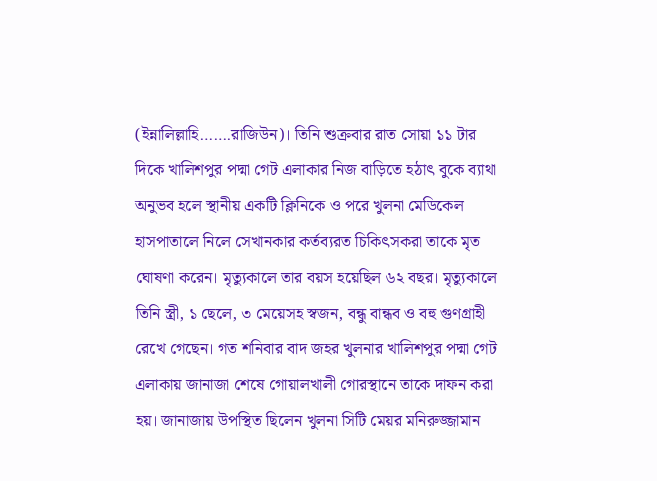(ইন্নালিল্লাহি…….রাজিউন)। তিনি শুক্রবার রাত সোয়া ১১ টার দিকে খালিশপুর পদ্মা গেট এলাকার নিজ বাড়িতে হঠাৎ বুকে ব্যাথা অনুভব হলে স্থানীয় একটি ক্লিনিকে ও পরে খুলনা মেডিকেল হাসপাতালে নিলে সেখানকার কর্তব্যরত চিকিৎসকরা তাকে মৃত ঘোষণা করেন। মৃত্যুকালে তার বয়স হয়েছিল ৬২ বছর। মৃত্যুকালে তিনি স্ত্রী, ১ ছেলে, ৩ মেয়েসহ স্বজন, বন্ধু বান্ধব ও বহু গুণগ্রাহী রেখে গেছেন। গত শনিবার বাদ জহর খুলনার খালিশপুর পদ্মা গেট এলাকায় জানাজা শেষে গোয়ালখালী গোরস্থানে তাকে দাফন করা হয়। জানাজায় উপস্থিত ছিলেন খুলনা সিটি মেয়র মনিরুজ্জামান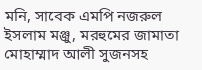মনি, সাবেক এমপি নজরুল ইসলাম মঞ্জু, মরহুমের জামাতা মোহাম্মাদ আলী সুজনসহ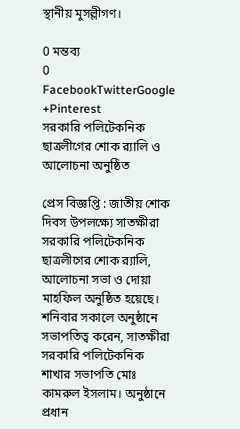স্থানীয় মুসল্লীগণ।

0 মন্তব্য
0 FacebookTwitterGoogle +Pinterest
সরকারি পলিটেকনিক ছাত্রলীগের শোক র‌্যালি ও আলোচনা অনুষ্ঠিত

প্রেস বিজ্ঞপ্তি : জাতীয় শোক দিবস উপলক্ষ্যে সাতক্ষীরা সরকারি পলিটেকনিক ছাত্রলীগের শোক র‌্যালি, আলোচনা সভা ও দোয়া মাহফিল অনুষ্ঠিত হয়েছে। শনিবার সকালে অনুষ্ঠানে সভাপতিত্ব করেন, সাতক্ষীরা সরকারি পলিটেকনিক শাখার সভাপতি মোঃ কামরুল ইসলাম। অনুষ্ঠানে প্রধান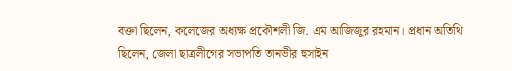বক্তা ছিলেন, কলেজের অধ্যক্ষ প্রকৌশলী জি. এম আজিজুর রহমান। প্রধান অতিথি ছিলেন, জেলা ছাত্রলীগের সভাপতি তানভীর হুসাইন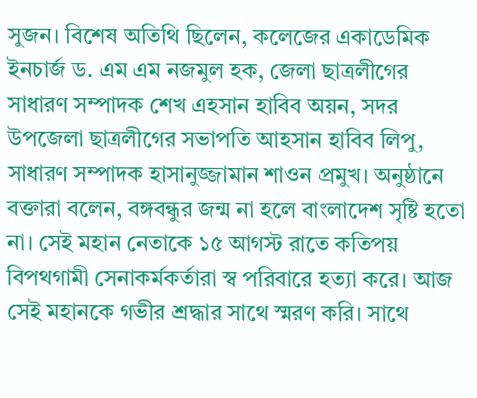সুজন। বিশেষ অতিথি ছিলেন, কলেজের একাডেমিক ইনচার্জ ড. এম এম নজমুল হক, জেলা ছাত্রলীগের সাধারণ সম্পাদক শেখ এহসান হাবিব অয়ন, সদর উপজেলা ছাত্রলীগের সভাপতি আহসান হাবিব লিপু, সাধারণ সম্পাদক হাসানুজ্জামান শাওন প্রমুখ। অনুষ্ঠানে বক্তারা বলেন, বঙ্গবন্ধুর জন্ম না হলে বাংলাদেশ সৃষ্টি হতো না। সেই মহান নেতাকে ১৫ আগস্ট রাতে কতিপয় বিপথগামী সেনাকর্মকর্তারা স্ব পরিবারে হত্যা করে। আজ সেই মহানকে গভীর শ্রদ্ধার সাথে স্মরণ করি। সাথে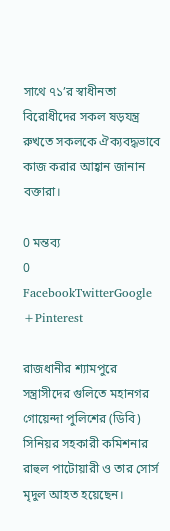সাথে ৭১’র স্বাধীনতা বিরোধীদের সকল ষড়যন্ত্র রুখতে সকলকে ঐক্যবদ্ধভাবে কাজ করার আহ্বান জানান বক্তারা।

0 মন্তব্য
0 FacebookTwitterGoogle +Pinterest

রাজধানীর শ্যামপুরে সন্ত্রাসীদের গুলিতে মহানগর গোয়েন্দা পুলিশের (ডিবি) সিনিয়র সহকারী কমিশনার রাহুল পাটোয়ারী ও তার সোর্স মৃদুল আহত হয়েছেন।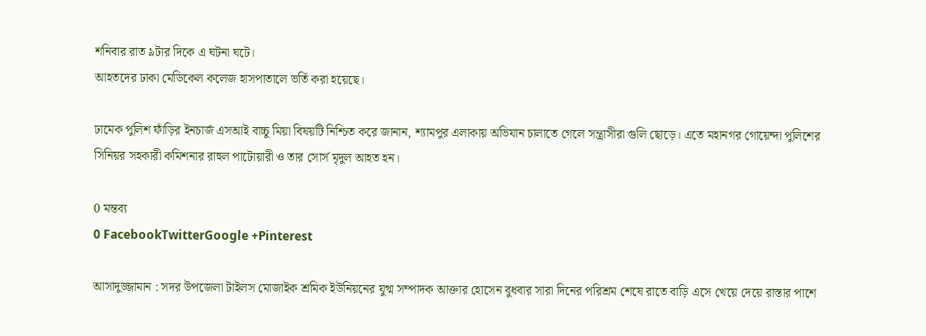শনিবার রাত ৯টার দিকে এ ঘটনা ঘটে।
আহতদের ঢাকা মেডিকেল কলেজ হাসপাতালে ভর্তি করা হয়েছে।

ঢামেক পুলিশ ফাঁড়ির ইনচার্জ এসআই বাচ্চু মিয়া বিষয়টি নিশ্চিত করে জানান, শ্যামপুর এলাকায় অভিযান চালাতে গেলে সন্ত্রাসীরা গুলি ছোড়ে। এতে মহানগর গোয়েন্দা পুলিশের সিনিয়র সহকারী কমিশনার রাহুল পাটোয়ারী ও তার সোর্স মৃদুল আহত হন।

0 মন্তব্য
0 FacebookTwitterGoogle +Pinterest

আসাদুজ্জামান : সদর উপজেলা টাইলস মোজাইক শ্রমিক ইউনিয়নের যুগ্ম সম্পাদক আক্তার হোসেন বুধবার সারা দিনের পরিশ্রম শেষে রাতে বাড়ি এসে খেয়ে দেয়ে রাস্তার পাশে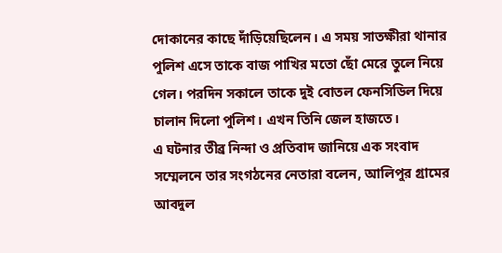দোকানের কাছে দাঁড়িয়েছিলেন। এ সময় সাতক্ষীরা থানার পুলিশ এসে তাকে বাজ পাখির মতো ছোঁ মেরে তুলে নিয়ে গেল। পরদিন সকালে তাকে দুই বোতল ফেনসিডিল দিয়ে চালান দিলো পুলিশ। এখন তিনি জেল হাজতে।
এ ঘটনার তীব্র নিন্দা ও প্রতিবাদ জানিয়ে এক সংবাদ সম্মেলনে তার সংগঠনের নেতারা বলেন, আলিপুর গ্রামের আবদুল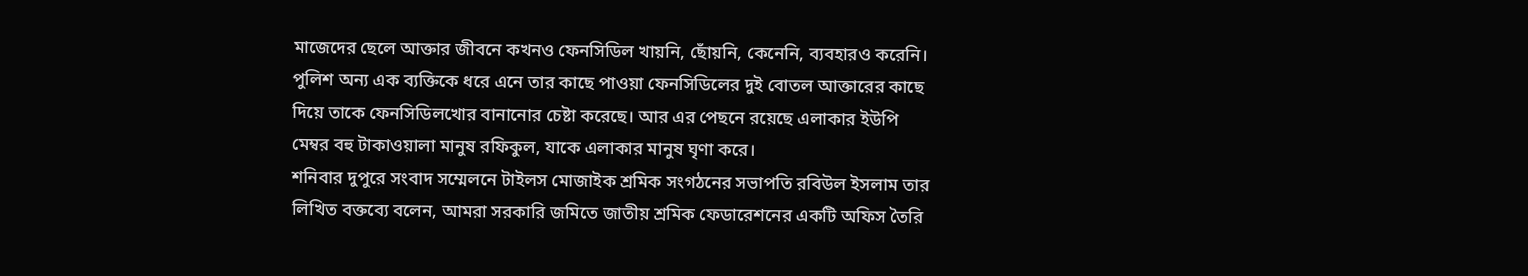মাজেদের ছেলে আক্তার জীবনে কখনও ফেনসিডিল খায়নি, ছোঁয়নি, কেনেনি, ব্যবহারও করেনি। পুলিশ অন্য এক ব্যক্তিকে ধরে এনে তার কাছে পাওয়া ফেনসিডিলের দুই বোতল আক্তারের কাছে দিয়ে তাকে ফেনসিডিলখোর বানানোর চেষ্টা করেছে। আর এর পেছনে রয়েছে এলাকার ইউপি মেম্বর বহু টাকাওয়ালা মানুষ রফিকুল, যাকে এলাকার মানুষ ঘৃণা করে।
শনিবার দুপুরে সংবাদ সম্মেলনে টাইলস মোজাইক শ্রমিক সংগঠনের সভাপতি রবিউল ইসলাম তার লিখিত বক্তব্যে বলেন, আমরা সরকারি জমিতে জাতীয় শ্রমিক ফেডারেশনের একটি অফিস তৈরি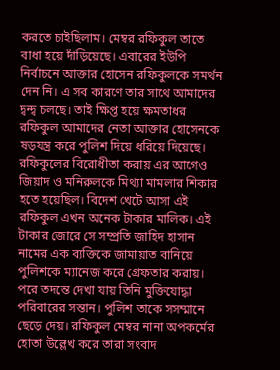করতে চাইছিলাম। মেম্বর রফিকুল তাতে বাধা হয়ে দাঁড়িয়েছে। এবারের ইউপি নির্বাচনে আক্তার হোসেন রফিকুলকে সমর্থন দেন নি। এ সব কারণে তার সাথে আমাদের দ্বন্দ্ব চলছে। তাই ক্ষিপ্ত হয়ে ক্ষমতাধর রফিকুল আমাদের নেতা আক্তার হোসেনকে ষড়যন্ত্র করে পুলিশ দিয়ে ধরিয়ে দিয়েছে। রফিকুলের বিরোধীতা করায় এর আগেও জিয়াদ ও মনিরুলকে মিথ্যা মামলার শিকার হতে হয়েছিল। বিদেশ খেটে আসা এই রফিকুল এখন অনেক টাকার মালিক। এই টাকার জোরে সে সম্প্রতি জাহিদ হাসান নামের এক ব্যক্তিকে জামায়াত বানিয়ে পুলিশকে ম্যানেজ করে গ্রেফতার করায়। পরে তদন্তে দেখা যায় তিনি মুক্তিযোদ্ধা পরিবারের সন্তান। পুলিশ তাকে সসম্মানে ছেড়ে দেয়। রফিকুল মেম্বর নানা অপকর্মের হোতা উল্লেখ করে তারা সংবাদ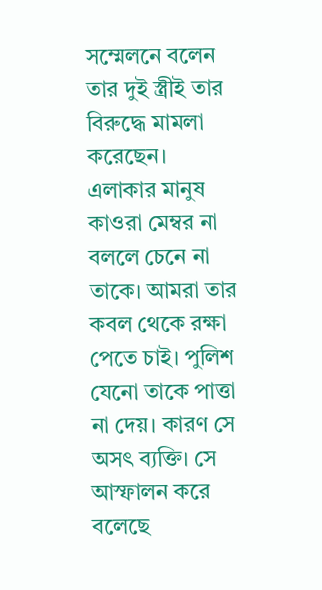সম্মেলনে বলেন তার দুই স্ত্রীই তার বিরুদ্ধে মামলা করেছেন। এলাকার মানুষ কাওরা মেম্বর না বললে চেনে না তাকে। আমরা তার কবল থেকে রক্ষা পেতে চাই। পুলিশ যেনো তাকে পাত্তা না দেয়। কারণ সে অসৎ ব্যক্তি। সে আস্ফালন করে বলেছে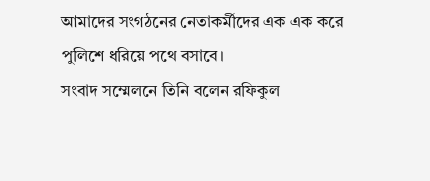আমাদের সংগঠনের নেতাকর্মীদের এক এক করে পুলিশে ধরিয়ে পথে বসাবে।
সংবাদ সম্মেলনে তিনি বলেন রফিকুল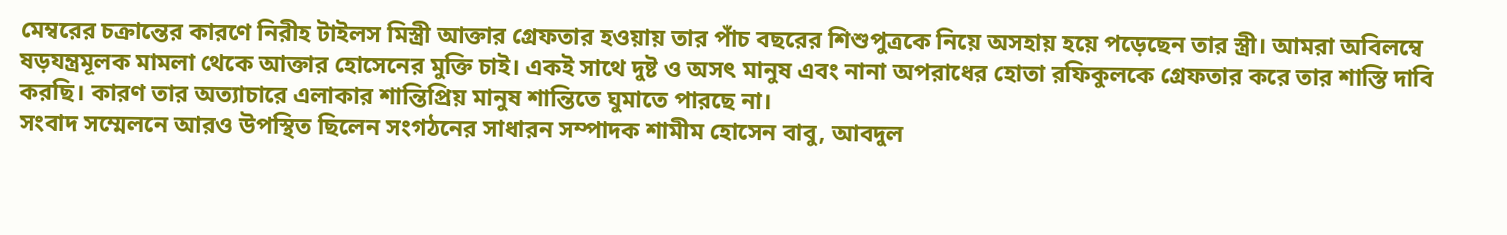মেম্বরের চক্রান্তের কারণে নিরীহ টাইলস মিস্ত্রী আক্তার গ্রেফতার হওয়ায় তার পাঁচ বছরের শিশুপুত্রকে নিয়ে অসহায় হয়ে পড়েছেন তার স্ত্রী। আমরা অবিলম্বে ষড়যন্ত্রমূলক মামলা থেকে আক্তার হোসেনের মুক্তি চাই। একই সাথে দুষ্ট ও অসৎ মানুষ এবং নানা অপরাধের হোতা রফিকুলকে গ্রেফতার করে তার শাস্তি দাবি করছি। কারণ তার অত্যাচারে এলাকার শান্তিপ্রিয় মানুষ শান্তিতে ঘুমাতে পারছে না।
সংবাদ সম্মেলনে আরও উপস্থিত ছিলেন সংগঠনের সাধারন সম্পাদক শামীম হোসেন বাবু, আবদুল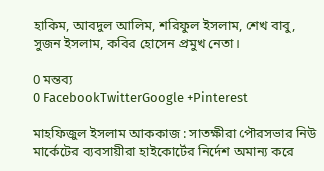হাকিম, আবদুল আলিম, শরিফুল ইসলাম, শেখ বাবু, সুজন ইসলাম, কবির হোসেন প্রমুখ নেতা।

0 মন্তব্য
0 FacebookTwitterGoogle +Pinterest

মাহফিজুল ইসলাম আককাজ : সাতক্ষীরা পৌরসভার নিউ মার্কেটের ব্যবসায়ীরা হাইকোর্টের নির্দেশ অমান্য করে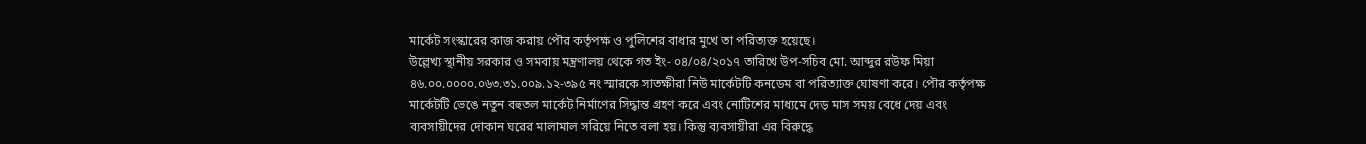মার্কেট সংস্কারের কাজ করায় পৌর কর্তৃপক্ষ ও পুলিশের বাধার মুখে তা পরিত্যক্ত হয়েছে।
উল্লেখ্য স্থানীয় সরকার ও সমবায় মন্ত্রণালয় থেকে গত ইং- ০৪/০৪/২০১৭ তারিখে উপ-সচিব মো. আব্দুর রউফ মিয়া ৪৬.০০.০০০০.০৬৩.৩১.০০৯.১২-৩৯৫ নং স্মারকে সাতক্ষীরা নিউ মার্কেটটি কনডেম বা পরিত্যাক্ত ঘোষণা করে। পৌর কর্তৃপক্ষ মার্কেটটি ভেঙে নতুন বহুতল মার্কেট নির্মাণের সিদ্ধান্ত গ্রহণ করে এবং নোটিশের মাধ্যমে দেড় মাস সময় বেধে দেয় এবং ব্যবসায়ীদের দোকান ঘরের মালামাল সরিয়ে নিতে বলা হয়। কিন্তু ব্যবসায়ীরা এর বিরুদ্ধে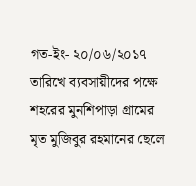গত-ইং- ২০/০৬/২০১৭ তারিখে ব্যবসায়ীদের পক্ষে শহরের মুনশিপাড়া গ্রামের মৃত মুজিবুর রহমানের ছেলে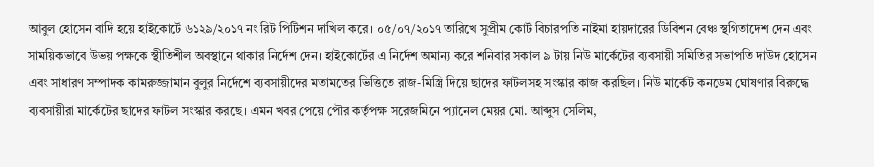আবুল হোসেন বাদি হয়ে হাইকোর্টে ৬১২৯/২০১৭ নং রিট পিটিশন দাখিল করে। ০৫/০৭/২০১৭ তারিখে সুপ্রীম কোর্ট বিচারপতি নাইমা হায়দারের ডিবিশন বেঞ্চ স্থগিতাদেশ দেন এবং সাময়িকভাবে উভয় পক্ষকে স্থীতিশীল অবস্থানে থাকার নির্দেশ দেন। হাইকোর্টের এ নির্দেশ অমান্য করে শনিবার সকাল ৯ টায় নিউ মার্কেটের ব্যবসায়ী সমিতির সভাপতি দাউদ হোসেন এবং সাধারণ সম্পাদক কামরুজ্জামান বুলুর নির্দেশে ব্যবসায়ীদের মতামতের ভিত্তিতে রাজ-মিস্ত্রি দিয়ে ছাদের ফাটলসহ সংস্কার কাজ করছিল। নিউ মার্কেট কনডেম ঘোষণার বিরুদ্ধে ব্যবসায়ীরা মার্কেটের ছাদের ফাটল সংস্কার করছে। এমন খবর পেয়ে পৌর কর্তৃপক্ষ সরেজমিনে প্যানেল মেয়র মো. আব্দুস সেলিম,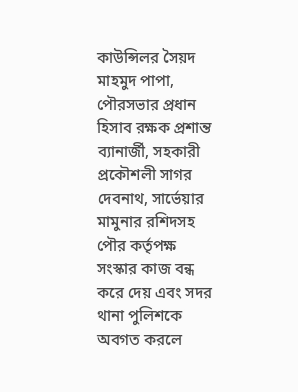কাউন্সিলর সৈয়দ মাহমুদ পাপা, পৌরসভার প্রধান হিসাব রক্ষক প্রশান্ত ব্যানার্জী, সহকারী প্রকৌশলী সাগর দেবনাথ, সার্ভেয়ার মামুনার রশিদসহ পৌর কর্তৃপক্ষ সংস্কার কাজ বন্ধ করে দেয় এবং সদর থানা পুলিশকে অবগত করলে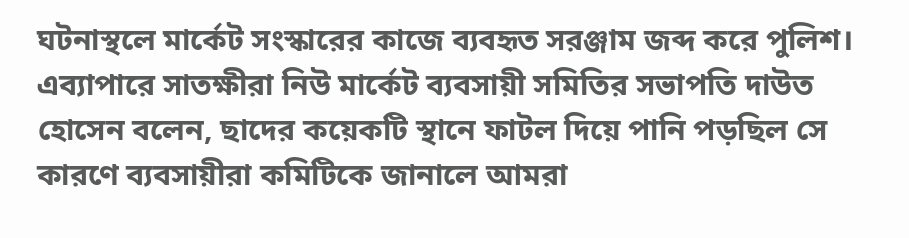ঘটনাস্থলে মার্কেট সংস্কারের কাজে ব্যবহৃত সরঞ্জাম জব্দ করে পুলিশ।
এব্যাপারে সাতক্ষীরা নিউ মার্কেট ব্যবসায়ী সমিতির সভাপতি দাউত হোসেন বলেন, ছাদের কয়েকটি স্থানে ফাটল দিয়ে পানি পড়ছিল সে কারণে ব্যবসায়ীরা কমিটিকে জানালে আমরা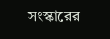সংস্কারের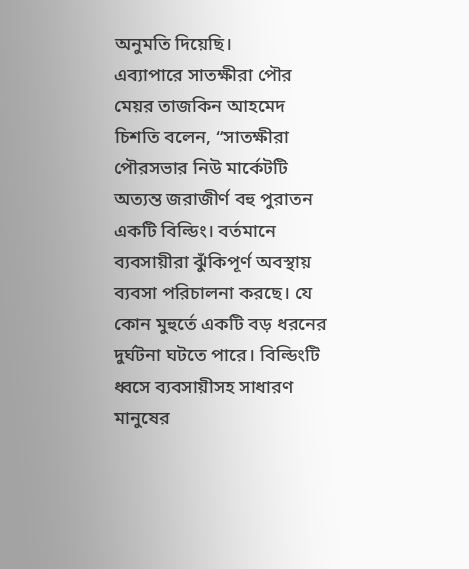অনুমতি দিয়েছি।
এব্যাপারে সাতক্ষীরা পৌর মেয়র তাজকিন আহমেদ চিশতি বলেন, “সাতক্ষীরা পৌরসভার নিউ মার্কেটটি অত্যন্ত জরাজীর্ণ বহু পুরাতন একটি বিল্ডিং। বর্তমানে ব্যবসায়ীরা ঝুঁকিপূর্ণ অবস্থায় ব্যবসা পরিচালনা করছে। যে কোন মুহুর্তে একটি বড় ধরনের দুর্ঘটনা ঘটতে পারে। বিল্ডিংটি ধ্বসে ব্যবসায়ীসহ সাধারণ মানুষের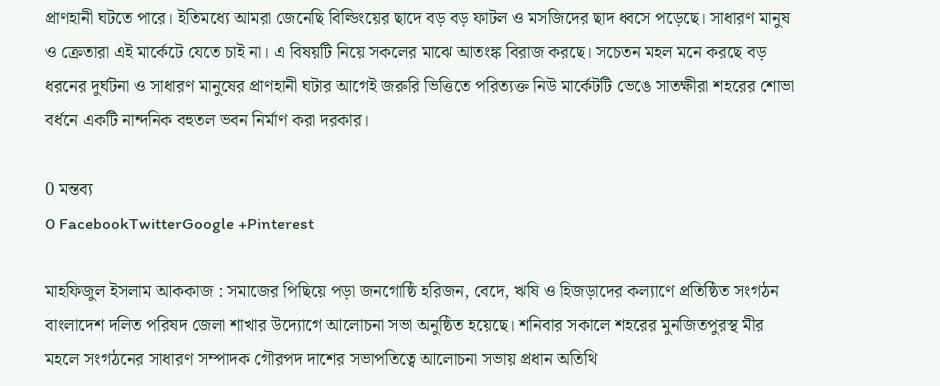প্রাণহানী ঘটতে পারে। ইতিমধ্যে আমরা জেনেছি বিল্ডিংয়ের ছাদে বড় বড় ফাটল ও মসজিদের ছাদ ধ্বসে পড়েছে। সাধারণ মানুষ ও ক্রেতারা এই মার্কেটে যেতে চাই না। এ বিষয়টি নিয়ে সকলের মাঝে আতংঙ্ক বিরাজ করছে। সচেতন মহল মনে করছে বড় ধরনের দুর্ঘটনা ও সাধারণ মানুষের প্রাণহানী ঘটার আগেই জরুরি ভিত্তিতে পরিত্যক্ত নিউ মার্কেটটি ভেঙে সাতক্ষীরা শহরের শোভা বর্ধনে একটি নান্দনিক বহুতল ভবন নির্মাণ করা দরকার।

0 মন্তব্য
0 FacebookTwitterGoogle +Pinterest

মাহফিজুল ইসলাম আককাজ : সমাজের পিছিয়ে পড়া জনগোষ্ঠি হরিজন, বেদে, ঋষি ও হিজড়াদের কল্যাণে প্রতিষ্ঠিত সংগঠন বাংলাদেশ দলিত পরিষদ জেলা শাখার উদ্যোগে আলোচনা সভা অনুষ্ঠিত হয়েছে। শনিবার সকালে শহরের মুনজিতপুরস্থ মীর মহলে সংগঠনের সাধারণ সম্পাদক গৌরপদ দাশের সভাপতিত্বে আলোচনা সভায় প্রধান অতিথি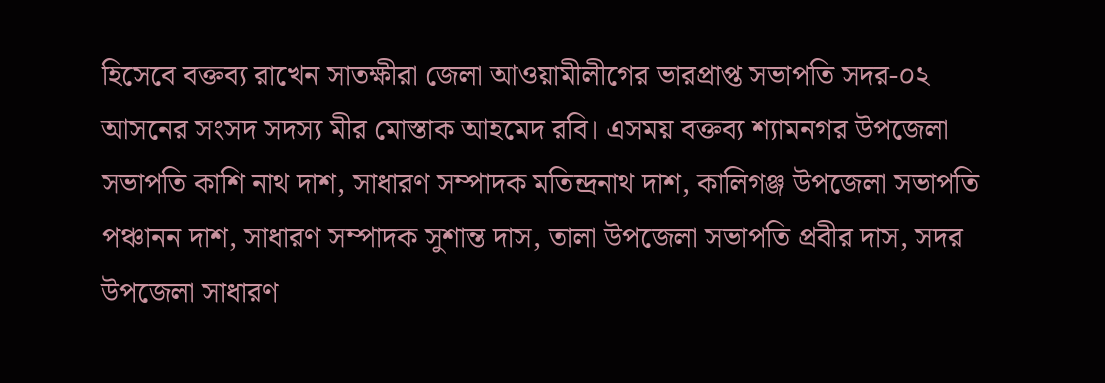হিসেবে বক্তব্য রাখেন সাতক্ষীরা জেলা আওয়ামীলীগের ভারপ্রাপ্ত সভাপতি সদর-০২ আসনের সংসদ সদস্য মীর মোস্তাক আহমেদ রবি। এসময় বক্তব্য শ্যামনগর উপজেলা সভাপতি কাশি নাথ দাশ, সাধারণ সম্পাদক মতিন্দ্রনাথ দাশ, কালিগঞ্জ উপজেলা সভাপতি পঞ্চানন দাশ, সাধারণ সম্পাদক সুশান্ত দাস, তালা উপজেলা সভাপতি প্রবীর দাস, সদর উপজেলা সাধারণ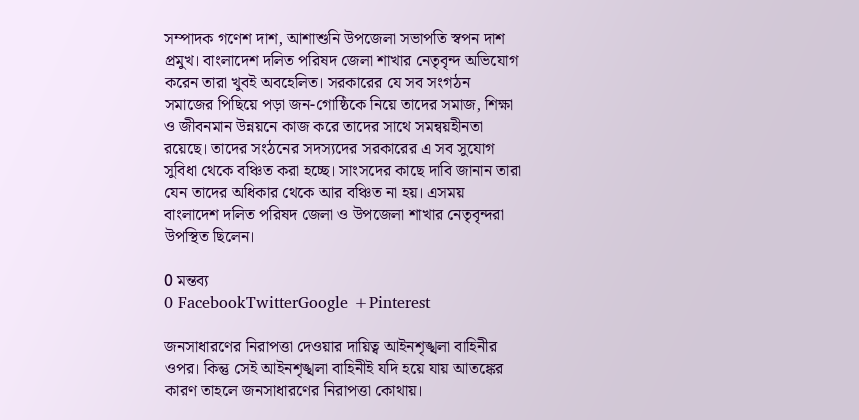সম্পাদক গণেশ দাশ, আশাশুনি উপজেলা সভাপতি স্বপন দাশ প্রমুখ। বাংলাদেশ দলিত পরিষদ জেলা শাখার নেতৃবৃন্দ অভিযোগ করেন তারা খুবই অবহেলিত। সরকারের যে সব সংগঠন সমাজের পিছিয়ে পড়া জন-গোষ্ঠিকে নিয়ে তাদের সমাজ, শিক্ষা ও জীবনমান উন্নয়নে কাজ করে তাদের সাথে সমন্বয়হীনতা রয়েছে। তাদের সংঠনের সদস্যদের সরকারের এ সব সুযোগ সুবিধা থেকে বঞ্চিত করা হচ্ছে। সাংসদের কাছে দাবি জানান তারা যেন তাদের অধিকার থেকে আর বঞ্চিত না হয়। এসময় বাংলাদেশ দলিত পরিষদ জেলা ও উপজেলা শাখার নেতৃবৃন্দরা উপস্থিত ছিলেন।

0 মন্তব্য
0 FacebookTwitterGoogle +Pinterest

জনসাধারণের নিরাপত্তা দেওয়ার দায়িত্ব আইনশৃঙ্খলা বাহিনীর ওপর। কিন্তু সেই আইনশৃঙ্খলা বাহিনীই যদি হয়ে যায় আতঙ্কের কারণ তাহলে জনসাধারণের নিরাপত্তা কোথায়।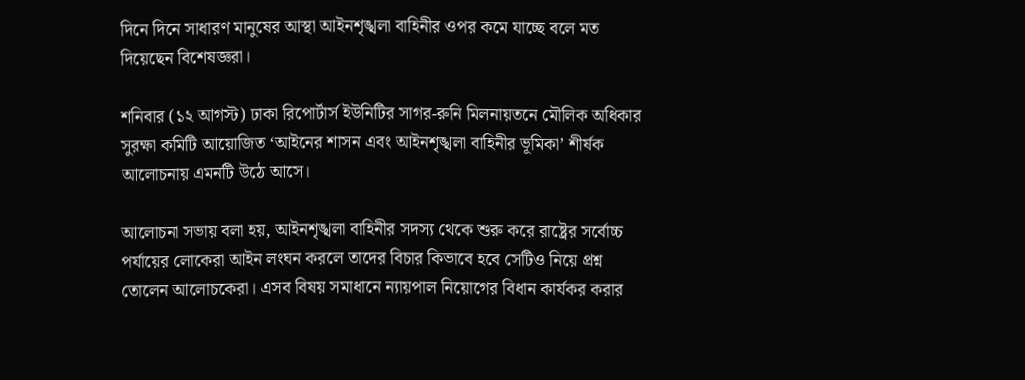দিনে দিনে সাধারণ মানুষের আস্থা আইনশৃঙ্খলা বাহিনীর ওপর কমে যাচ্ছে বলে মত দিয়েছেন বিশেষজ্ঞরা।

শনিবার (১২ আগস্ট) ঢাকা রিপোর্টার্স ইউনিটির সাগর-রুনি মিলনায়তনে মৌলিক অধিকার সুরক্ষা কমিটি আয়োজিত ‘আইনের শাসন এবং আইনশৃঙ্খলা বাহিনীর ভূমিকা’ শীর্ষক আলোচনায় এমনটি উঠে আসে।

আলোচনা সভায় বলা হয়, আইনশৃঙ্খলা বাহিনীর সদস্য থেকে শুরু করে রাষ্ট্রের সর্বোচ্চ পর্যায়ের লোকেরা আইন লংঘন করলে তাদের বিচার কিভাবে হবে সেটিও নিয়ে প্রশ্ন তোলেন আলোচকেরা। এসব বিষয় সমাধানে ন্যায়পাল নিয়োগের বিধান কার্যকর করার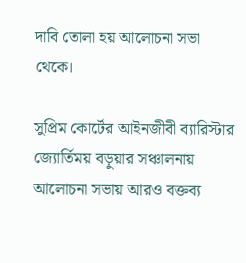দাবি তোলা হয় আলোচনা সভা থেকে।

সুপ্রিম কোর্টের আইনজীবী ব্যারিস্টার জ্যোর্তিময় বড়ুয়ার সঞ্চালনায় আলোচনা সভায় আরও বক্তব্য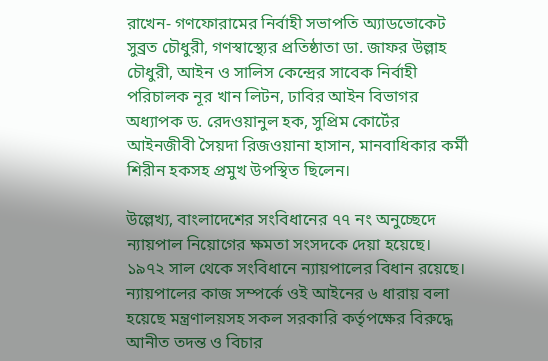রাখেন- গণফোরামের নির্বাহী সভাপতি অ্যাডভোকেট সুব্রত চৌধুরী, গণস্বাস্থ্যের প্রতিষ্ঠাতা ডা. জাফর উল্লাহ চৌধুরী, আইন ও সালিস কেন্দ্রের সাবেক নির্বাহী পরিচালক নূর খান লিটন, ঢাবির আইন বিভাগর অধ্যাপক ড. রেদওয়ানুল হক, সুপ্রিম কোর্টের আইনজীবী সৈয়দা রিজওয়ানা হাসান, মানবাধিকার কর্মী শিরীন হকসহ প্রমুখ উপস্থিত ছিলেন।

উল্লেখ্য, বাংলাদেশের সংবিধানের ৭৭ নং অনুচ্ছেদে ন্যায়পাল নিয়োগের ক্ষমতা সংসদকে দেয়া হয়েছে। ১৯৭২ সাল থেকে সংবিধানে ন্যায়পালের বিধান রয়েছে। ন্যায়পালের কাজ সম্পর্কে ওই আইনের ৬ ধারায় বলা হয়েছে মন্ত্রণালয়সহ সকল সরকারি কর্তৃপক্ষের বিরুদ্ধে আনীত তদন্ত ও বিচার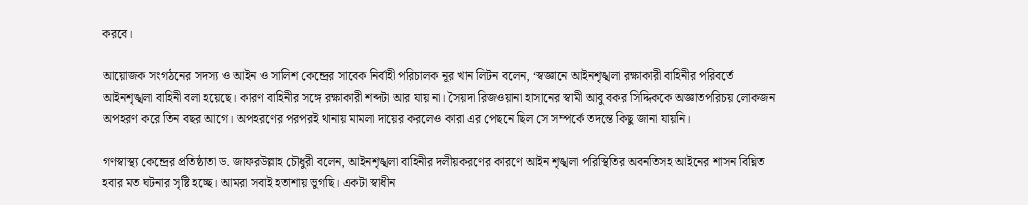করবে।

আয়োজক সংগঠনের সদস্য ও আইন ও সালিশ কেন্দ্রের সাবেক নির্বাহী পরিচালক নূর খান লিটন বলেন, ‘স্বজ্ঞানে আইনশৃঙ্খলা রক্ষাকারী বাহিনীর পরিবর্তে আইনশৃঙ্খলা বাহিনী বলা হয়েছে। কারণ বাহিনীর সঙ্গে রক্ষাকারী শব্দটা আর যায় না। সৈয়দা রিজওয়ানা হাসানের স্বামী আবু বকর সিদ্দিককে অজ্ঞাতপরিচয় লোকজন অপহরণ করে তিন বছর আগে। অপহরণের পরপরই থানায় মামলা দায়ের করলেও কারা এর পেছনে ছিল সে সম্পর্কে তদন্তে কিছু জানা যায়নি।

গণস্বাস্থ্য কেন্দ্রের প্রতিষ্ঠাতা ড. জাফরউল্লাহ চৌধুরী বলেন, আইনশৃঙ্খলা বাহিনীর দলীয়করণের কারণে আইন শৃঙ্খলা পরিস্থিতির অবনতিসহ আইনের শাসন বিঘ্নিত হবার মত ঘটনার সৃষ্টি হচ্ছে। আমরা সবাই হতাশায় ভুগছি। একটা স্বাধীন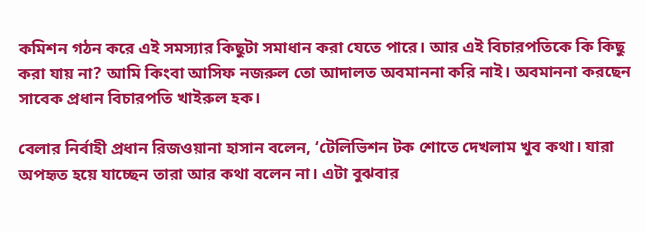কমিশন গঠন করে এই সমস্যার কিছুটা সমাধান করা যেতে পারে। আর এই বিচারপতিকে কি কিছু করা যায় না? আমি কিংবা আসিফ নজরুল তো আদালত অবমাননা করি নাই। অবমাননা করছেন সাবেক প্রধান বিচারপতি খাইরুল হক।

বেলার নির্বাহী প্রধান রিজওয়ানা হাসান বলেন, ‘টেলিভিশন টক শোতে দেখলাম খুব কথা। যারা অপহৃত হয়ে যাচ্ছেন তারা আর কথা বলেন না। এটা বুঝবার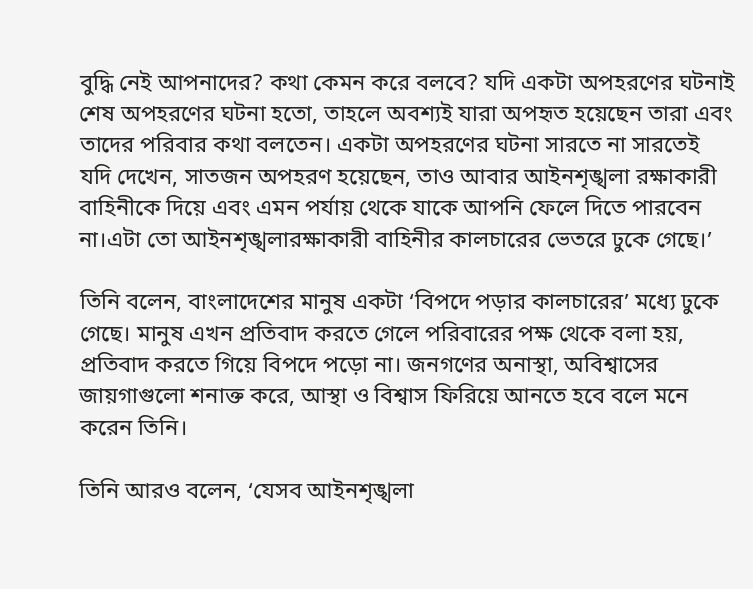বুদ্ধি নেই আপনাদের? কথা কেমন করে বলবে? যদি একটা অপহরণের ঘটনাই শেষ অপহরণের ঘটনা হতো, তাহলে অবশ্যই যারা অপহৃত হয়েছেন তারা এবং তাদের পরিবার কথা বলতেন। একটা অপহরণের ঘটনা সারতে না সারতেই যদি দেখেন, সাতজন অপহরণ হয়েছেন, তাও আবার আইনশৃঙ্খলা রক্ষাকারী বাহিনীকে দিয়ে এবং এমন পর্যায় থেকে যাকে আপনি ফেলে দিতে পারবেন না।এটা তো আইনশৃঙ্খলারক্ষাকারী বাহিনীর কালচারের ভেতরে ঢুকে গেছে।’

তিনি বলেন, বাংলাদেশের মানুষ একটা ‌‘বিপদে পড়ার কালচারের’ মধ্যে ঢুকে গেছে। মানুষ এখন প্রতিবাদ করতে গেলে পরিবারের পক্ষ থেকে বলা হয়, প্রতিবাদ করতে গিয়ে বিপদে পড়ো না। জনগণের অনাস্থা, অবিশ্বাসের জায়গাগুলো শনাক্ত করে, আস্থা ও বিশ্বাস ফিরিয়ে আনতে হবে বলে মনে করেন তিনি।

তিনি আরও বলেন, ‘যেসব আইনশৃঙ্খলা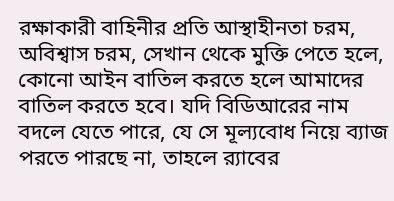রক্ষাকারী বাহিনীর প্রতি আস্থাহীনতা চরম, অবিশ্বাস চরম, সেখান থেকে মুক্তি পেতে হলে, কোনো আইন বাতিল করতে হলে আমাদের বাতিল করতে হবে। যদি বিডিআরের নাম বদলে যেতে পারে, যে সে মূল্যবোধ নিয়ে ব্যাজ পরতে পারছে না, তাহলে র‍্যাবের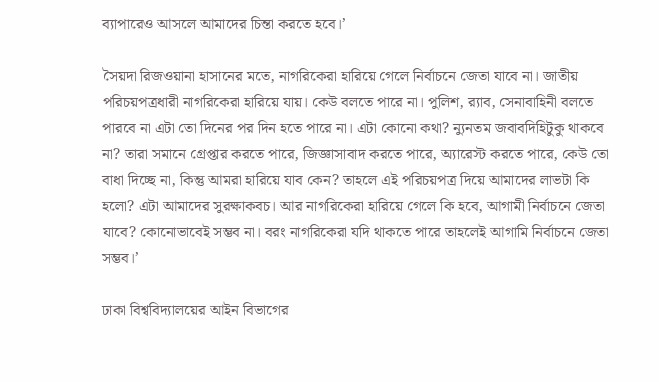ব্যাপারেও আসলে আমাদের চিন্তা করতে হবে।’

সৈয়দা রিজওয়ানা হাসানের মতে, নাগরিকেরা হারিয়ে গেলে নির্বাচনে জেতা যাবে না। ‌জাতীয় পরিচয়পত্রধারী নাগরিকেরা হারিয়ে যায়। কেউ বলতে পারে না। পুলিশ, র‍্যাব, সেনাবাহিনী বলতে পারবে না এটা তো দিনের পর দিন হতে পারে না। এটা কোনো কথা? ন্যুনতম জবাবদিহিটুকু থাকবে না? তারা সমানে গ্রেপ্তার করতে পারে, জিজ্ঞাসাবাদ করতে পারে, অ্যারেস্ট করতে পারে, কেউ তো বাধা দিচ্ছে না, কিন্তু আমরা হারিয়ে যাব কেন? তাহলে এই পরিচয়পত্র দিয়ে আমাদের লাভটা কি হলো? এটা আমাদের সুরক্ষাকবচ। আর নাগরিকেরা হারিয়ে গেলে কি হবে, আগামী নির্বাচনে জেতা যাবে? কোনোভাবেই সম্ভব না। বরং নাগরিকেরা যদি থাকতে পারে তাহলেই আগামি নির্বাচনে জেতা সম্ভব।’

ঢাকা বিশ্ববিদ্যালয়ের আইন বিভাগের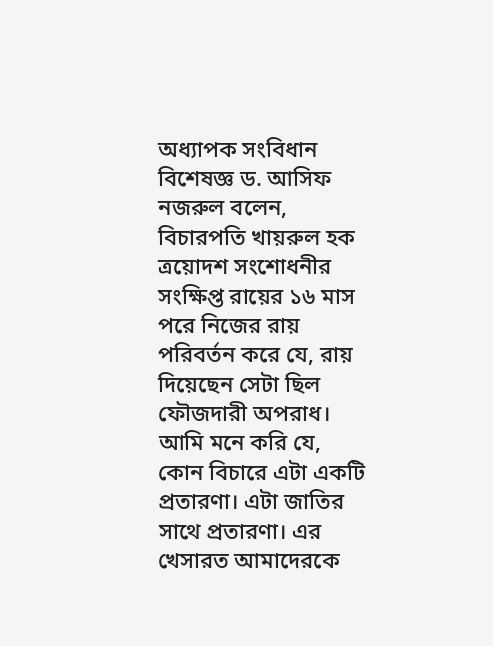অধ্যাপক সংবিধান বিশেষজ্ঞ ড. আসিফ নজরুল বলেন, বিচারপতি খায়রুল হক ত্রয়োদশ সংশোধনীর সংক্ষিপ্ত রায়ের ১৬ মাস পরে নিজের রায় পরিবর্তন করে যে, রায় দিয়েছেন সেটা ছিল ফৌজদারী অপরাধ। আমি মনে করি যে, কোন বিচারে এটা একটি প্রতারণা। এটা জাতির সাথে প্রতারণা। এর খেসারত আমাদেরকে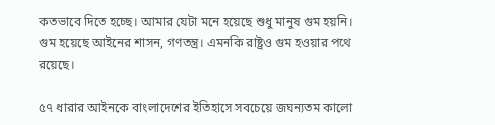কতভাবে দিতে হচ্ছে। আমার যেটা মনে হয়েছে শুধু মানুষ গুম হয়নি। গুম হয়েছে আইনের শাসন, গণতন্ত্র। এমনকি রাষ্ট্রও গুম হওয়ার পথে রয়েছে।

৫৭ ধারার আইনকে বাংলাদেশের ইতিহাসে সবচেয়ে জঘন্যতম কালো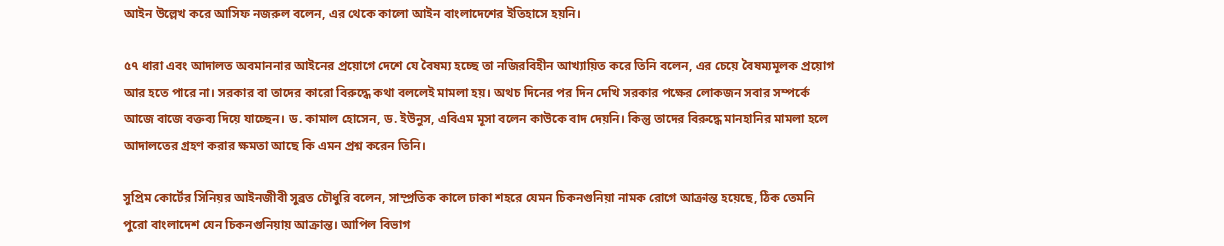আইন উল্লেখ করে আসিফ নজরুল বলেন, এর থেকে কালো আইন বাংলাদেশের ইতিহাসে হয়নি।

৫৭ ধারা এবং আদালত অবমাননার আইনের প্রয়োগে দেশে যে বৈষম্য হচ্ছে তা নজিরবিহীন আখ্যায়িত করে তিনি বলেন, এর চেয়ে বৈষম্যমূলক প্রয়োগ আর হতে পারে না। সরকার বা তাদের কারো বিরুদ্ধে কথা বললেই মামলা হয়। অথচ দিনের পর দিন দেখি সরকার পক্ষের লোকজন সবার সম্পর্কে আজে বাজে বক্তব্য দিয়ে যাচ্ছেন। ড. কামাল হোসেন, ড. ইউনুস, এবিএম মূসা বলেন কাউকে বাদ দেয়নি। কিন্তু তাদের বিরুদ্ধে মানহানির মামলা হলে আদালতের গ্রহণ করার ক্ষমতা আছে কি এমন প্রশ্ন করেন তিনি।

সুপ্রিম কোর্টের সিনিয়র আইনজীবী সুব্রত চৌধুরি বলেন, সাম্প্রতিক কালে ঢাকা শহরে যেমন চিকনগুনিয়া নামক রোগে আক্রান্ত হয়েছে, ঠিক তেমনি পুরো বাংলাদেশ যেন চিকনগুনিয়ায় আক্রান্ত। আপিল বিভাগ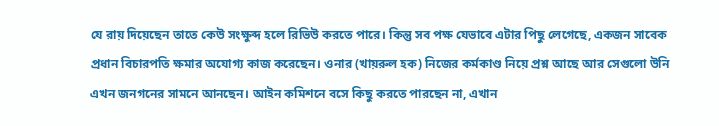যে রায় দিয়েছেন তাতে কেউ সংক্ষুব্দ হলে রিভিউ করতে পারে। কিন্তু সব পক্ষ যেভাবে এটার পিছু লেগেছে, একজন সাবেক প্রধান বিচারপতি ক্ষমার অযোগ্য কাজ করেছেন। ওনার (খায়রুল হক) নিজের কর্মকাণ্ড নিয়ে প্রশ্ন আছে আর সেগুলো উনি এখন জনগনের সামনে আনছেন। আইন কমিশনে বসে কিছু করতে পারছেন না, এখান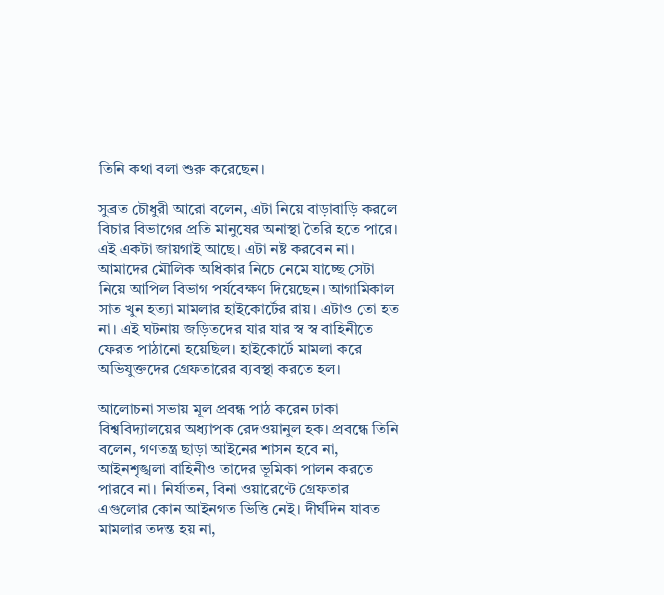তিনি কথা বলা শুরু করেছেন।

সুব্রত চৌধুরী আরো বলেন, এটা নিয়ে বাড়াবাড়ি করলে বিচার বিভাগের প্রতি মানুষের অনাস্থা তৈরি হতে পারে। এই একটা জায়গাই আছে। এটা নষ্ট করবেন না। আমাদের মৌলিক অধিকার নিচে নেমে যাচ্ছে সেটা নিয়ে আপিল বিভাগ পর্যবেক্ষণ দিয়েছেন। আগামিকাল সাত খুন হত্যা মামলার হাইকোর্টের রায়। এটাও তো হত না। এই ঘটনায় জড়িতদের যার যার স্ব স্ব বাহিনীতে ফেরত পাঠানো হয়েছিল। হাইকোর্টে মামলা করে অভিযুক্তদের গ্রেফতারের ব্যবস্থা করতে হল।

আলোচনা সভায় মূল প্রবন্ধ পাঠ করেন ঢাকা বিশ্ববিদ্যালয়ের অধ্যাপক রেদওয়ানুল হক। প্রবন্ধে তিনি বলেন, গণতন্ত্র ছাড়া আইনের শাসন হবে না, আইনশৃঙ্খলা বাহিনীও তাদের ভূমিকা পালন করতে পারবে না। নির্যাতন, বিনা ওয়ারেণ্টে গ্রেফতার এগুলোর কোন আইনগত ভিত্তি নেই। দীর্ঘদিন যাবত মামলার তদন্ত হয় না,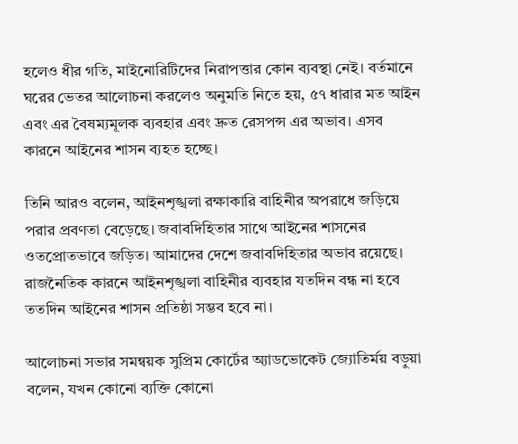হলেও ধীর গতি, মাইনোরিটিদের নিরাপত্তার কোন ব্যবস্থা নেই। বর্তমানে ঘরের ভেতর আলোচনা করলেও অনুমতি নিতে হয়, ৫৭ ধারার মত আইন এবং এর বৈষম্যমূলক ব্যবহার এবং দ্রুত রেসপন্স এর অভাব। এসব কারনে আইনের শাসন ব্যহত হচ্ছে।

তিনি আরও বলেন, আইনশৃঙ্খলা রক্ষাকারি বাহিনীর অপরাধে জড়িয়ে পরার প্রবণতা বেড়েছে। জবাবদিহিতার সাথে আইনের শাসনের ওতপ্রোতভাবে জড়িত। আমাদের দেশে জবাবদিহিতার অভাব রয়েছে। রাজনৈতিক কারনে আইনশৃঙ্খলা বাহিনীর ব্যবহার যতদিন বন্ধ না হবে ততদিন আইনের শাসন প্রতিষ্ঠা সম্ভব হবে না।

আলোচনা সভার সমন্বয়ক সুপ্রিম কোর্টের অ্যাডভোকেট জ্যোতির্ময় বড়ুয়া বলেন, যখন কোনো ব্যক্তি কোনো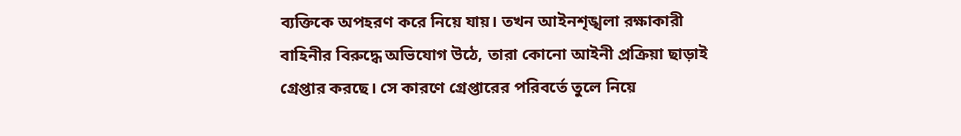ব্যক্তিকে অপহরণ করে নিয়ে যায়। তখন আইনশৃঙ্খলা রক্ষাকারী বাহিনীর বিরুদ্ধে অভিযোগ উঠে, তারা কোনো আইনী প্রক্রিয়া ছাড়াই গ্রেপ্তার করছে। সে কারণে গ্রেপ্তারের পরিবর্তে তুলে নিয়ে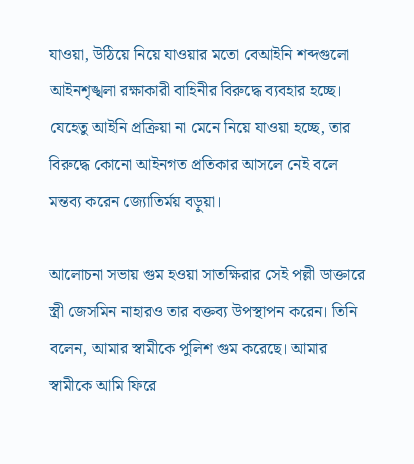যাওয়া, উঠিয়ে নিয়ে যাওয়ার মতো বেআইনি শব্দগুলো আইনশৃঙ্খলা রক্ষাকারী বাহিনীর বিরুদ্ধে ব্যবহার হচ্ছে। যেহেতু আইনি প্রক্রিয়া না মেনে নিয়ে যাওয়া হচ্ছে, তার বিরুদ্ধে কোনো আইনগত প্রতিকার আসলে নেই বলে মন্তব্য করেন জ্যোতির্ময় বড়ুয়া।

আলোচনা সভায় গুম হওয়া সাতক্ষিরার সেই পল্লী ডাক্তারে স্ত্রী জেসমিন নাহারও তার বক্তব্য উপস্থাপন করেন। তিনি বলেন, আমার স্বামীকে পুলিশ গুম করেছে। আমার স্বামীকে আমি ফিরে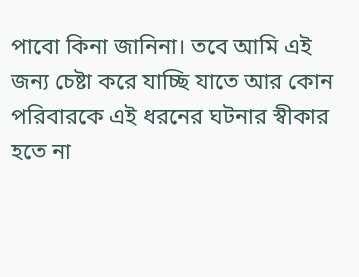পাবো কিনা জানিনা। তবে আমি এই জন্য চেষ্টা করে যাচ্ছি যাতে আর কোন পরিবারকে এই ধরনের ঘটনার স্বীকার হতে না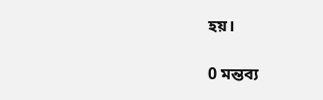হয়।

0 মন্তব্য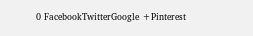0 FacebookTwitterGoogle +Pinterest